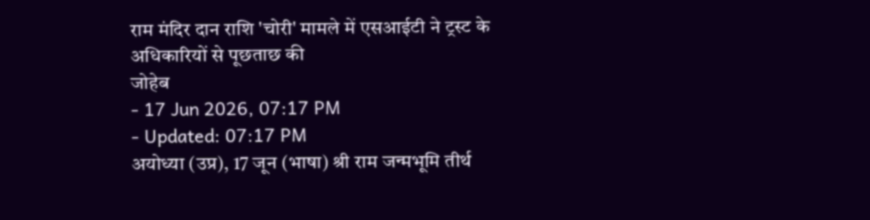राम मंदिर दान राशि 'चोरी' मामले में एसआईटी ने ट्रस्ट के अधिकारियों से पूछताछ की
जोहेब
- 17 Jun 2026, 07:17 PM
- Updated: 07:17 PM
अयोध्या (उप्र), 17 जून (भाषा) श्री राम जन्मभूमि तीर्थ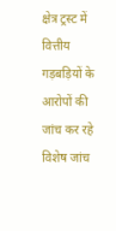क्षेत्र ट्रस्ट में वित्तीय गड़बड़ियों के आरोपों की जांच कर रहे विशेष जांच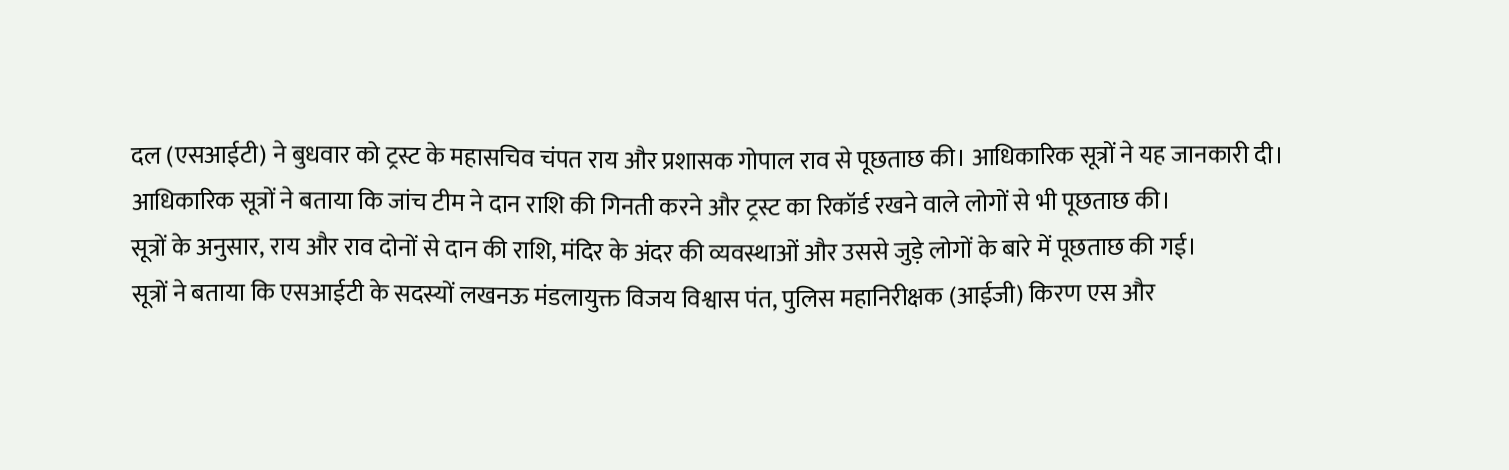दल (एसआईटी) ने बुधवार को ट्रस्ट के महासचिव चंपत राय और प्रशासक गोपाल राव से पूछताछ की। आधिकारिक सूत्रों ने यह जानकारी दी।
आधिकारिक सूत्रों ने बताया कि जांच टीम ने दान राशि की गिनती करने और ट्रस्ट का रिकॉर्ड रखने वाले लोगों से भी पूछताछ की।
सूत्रों के अनुसार, राय और राव दोनों से दान की राशि, मंदिर के अंदर की व्यवस्थाओं और उससे जुड़े लोगों के बारे में पूछताछ की गई।
सूत्रों ने बताया कि एसआईटी के सदस्यों लखनऊ मंडलायुक्त विजय विश्वास पंत, पुलिस महानिरीक्षक (आईजी) किरण एस और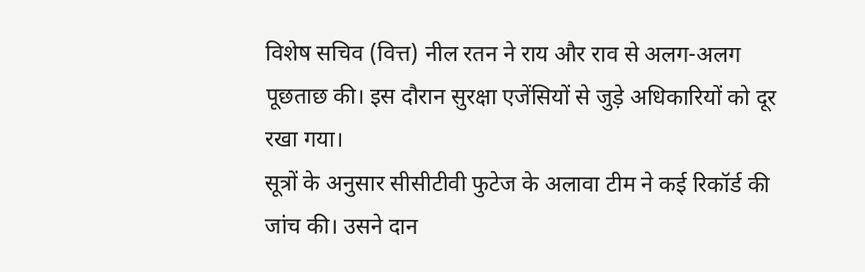विशेष सचिव (वित्त) नील रतन ने राय और राव से अलग-अलग पूछताछ की। इस दौरान सुरक्षा एजेंसियों से जुड़े अधिकारियों को दूर रखा गया।
सूत्रों के अनुसार सीसीटीवी फुटेज के अलावा टीम ने कई रिकॉर्ड की जांच की। उसने दान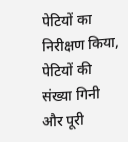पेटियों का निरीक्षण किया, पेटियों की संख्या गिनी और पूरी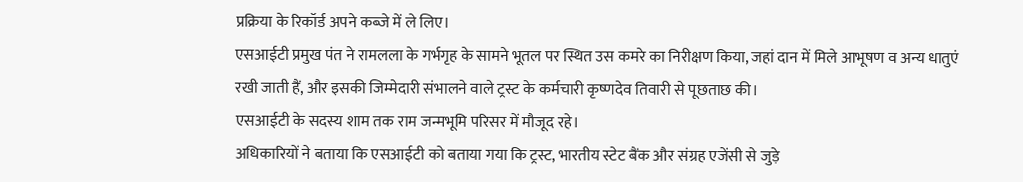प्रक्रिया के रिकॉर्ड अपने कब्जे में ले लिए।
एसआईटी प्रमुख पंत ने रामलला के गर्भगृह के सामने भूतल पर स्थित उस कमरे का निरीक्षण किया, जहां दान में मिले आभूषण व अन्य धातुएं रखी जाती हैं, और इसकी जिम्मेदारी संभालने वाले ट्रस्ट के कर्मचारी कृष्णदेव तिवारी से पूछताछ की।
एसआईटी के सदस्य शाम तक राम जन्मभूमि परिसर में मौजूद रहे।
अधिकारियों ने बताया कि एसआईटी को बताया गया कि ट्रस्ट, भारतीय स्टेट बैंक और संग्रह एजेंसी से जुड़े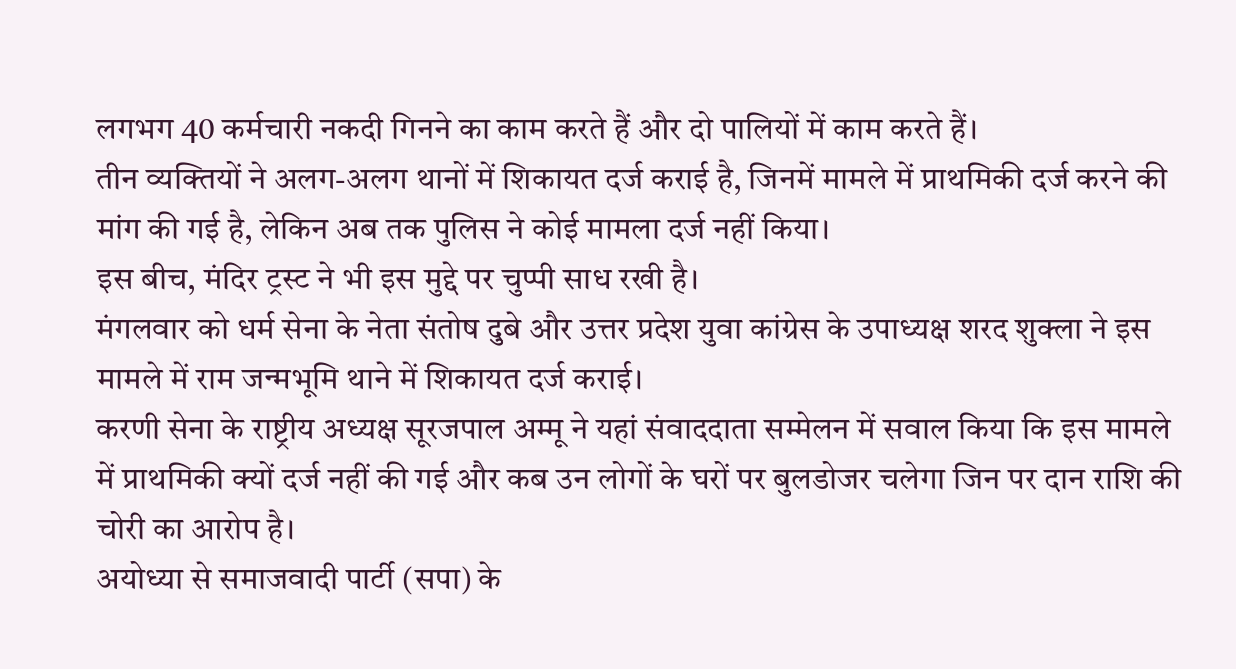लगभग 40 कर्मचारी नकदी गिनने का काम करते हैं और दो पालियों में काम करते हैं।
तीन व्यक्तियों ने अलग-अलग थानों में शिकायत दर्ज कराई है, जिनमें मामले में प्राथमिकी दर्ज करने की मांग की गई है, लेकिन अब तक पुलिस ने कोई मामला दर्ज नहीं किया।
इस बीच, मंदिर ट्रस्ट ने भी इस मुद्दे पर चुप्पी साध रखी है।
मंगलवार को धर्म सेना के नेता संतोष दुबे और उत्तर प्रदेश युवा कांग्रेस के उपाध्यक्ष शरद शुक्ला ने इस मामले में राम जन्मभूमि थाने में शिकायत दर्ज कराई।
करणी सेना के राष्ट्रीय अध्यक्ष सूरजपाल अम्मू ने यहां संवाददाता सम्मेलन में सवाल किया कि इस मामले में प्राथमिकी क्यों दर्ज नहीं की गई और कब उन लोगों के घरों पर बुलडोजर चलेगा जिन पर दान राशि की चोरी का आरोप है।
अयोध्या से समाजवादी पार्टी (सपा) के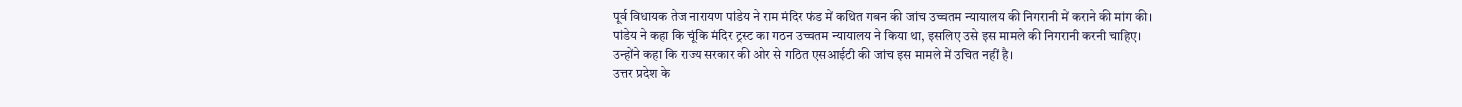पूर्व विधायक तेज नारायण पांडेय ने राम मंदिर फंड में कथित गबन की जांच उच्चतम न्यायालय की निगरानी में कराने की मांग की।
पांडेय ने कहा कि चूंकि मंदिर ट्रस्ट का गठन उच्चतम न्यायालय ने किया था, इसलिए उसे इस मामले की निगरानी करनी चाहिए।
उन्होंने कहा कि राज्य सरकार की ओर से गठित एसआईटी की जांच इस मामले में उचित नहीं है।
उत्तर प्रदेश के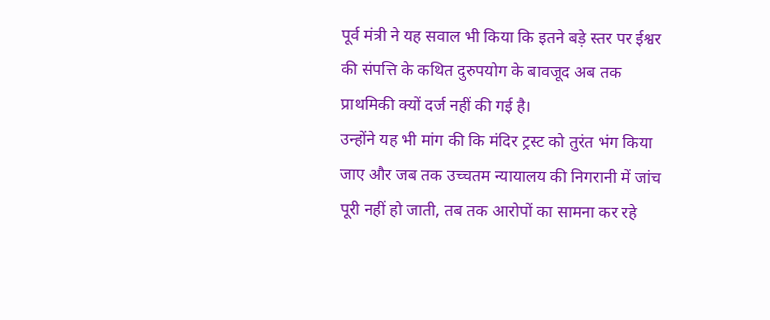पूर्व मंत्री ने यह सवाल भी किया कि इतने बड़े स्तर पर ईश्वर की संपत्ति के कथित दुरुपयोग के बावजूद अब तक प्राथमिकी क्यों दर्ज नहीं की गई है।
उन्होंने यह भी मांग की कि मंदिर ट्रस्ट को तुरंत भंग किया जाए और जब तक उच्चतम न्यायालय की निगरानी में जांच पूरी नहीं हो जाती, तब तक आरोपों का सामना कर रहे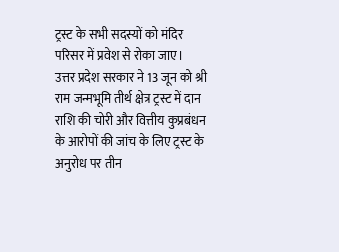ट्रस्ट के सभी सदस्यों को मंदिर परिसर में प्रवेश से रोका जाए।
उत्तर प्रदेश सरकार ने 13 जून को श्री राम जन्मभूमि तीर्थ क्षेत्र ट्रस्ट में दान राशि की चोरी और वित्तीय कुप्रबंधन के आरोपों की जांच के लिए ट्रस्ट के अनुरोध पर तीन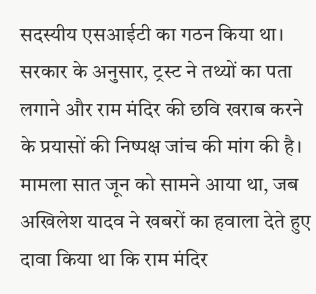सदस्यीय एसआईटी का गठन किया था।
सरकार के अनुसार, ट्रस्ट ने तथ्यों का पता लगाने और राम मंदिर की छवि खराब करने के प्रयासों की निष्पक्ष जांच की मांग की है।
मामला सात जून को सामने आया था, जब अखिलेश यादव ने खबरों का हवाला देते हुए दावा किया था कि राम मंदिर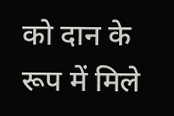को दान के रूप में मिले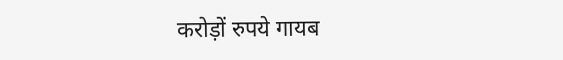करोड़ों रुपये गायब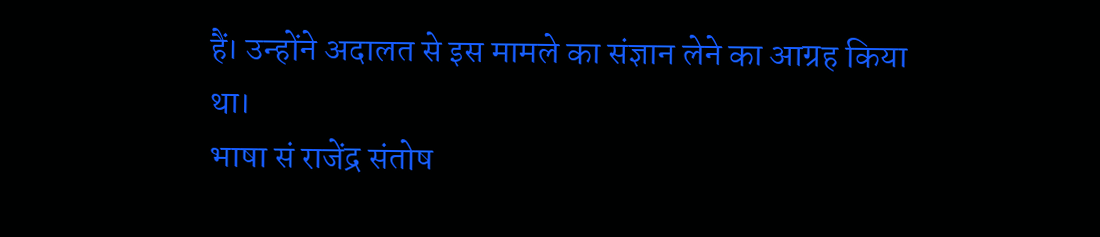हैं। उन्होंने अदालत से इस मामले का संज्ञान लेने का आग्रह किया था।
भाषा सं राजेंद्र संतोष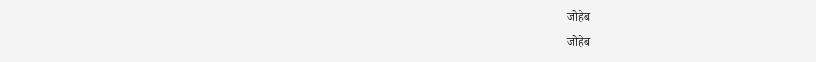जोहेब
जोहेब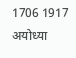1706 1917 अयोध्या